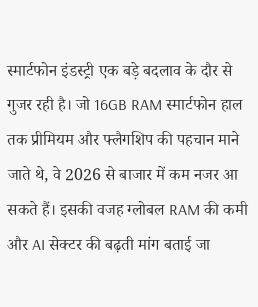स्मार्टफोन इंडस्ट्री एक बड़े बदलाव के दौर से गुजर रही है। जो 16GB RAM स्मार्टफोन हाल तक प्रीमियम और फ्लैगशिप की पहचान माने जाते थे, वे 2026 से बाजार में कम नजर आ सकते हैं। इसकी वजह ग्लोबल RAM की कमी और AI सेक्टर की बढ़ती मांग बताई जा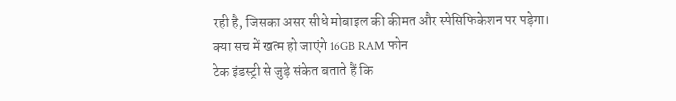रही है, जिसका असर सीधे मोबाइल की कीमत और स्पेसिफिकेशन पर पड़ेगा।
क्या सच में खत्म हो जाएंगे 16GB RAM फोन
टेक इंडस्ट्री से जुड़े संकेत बताते हैं कि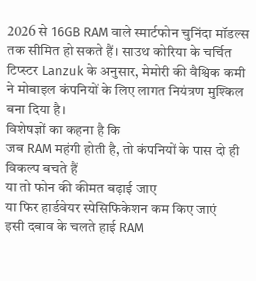2026 से 16GB RAM वाले स्मार्टफोन चुनिंदा मॉडल्स तक सीमित हो सकते हैं। साउथ कोरिया के चर्चित टिप्स्टर Lanzuk के अनुसार, मेमोरी की वैश्विक कमी ने मोबाइल कंपनियों के लिए लागत नियंत्रण मुश्किल बना दिया है।
विशेषज्ञों का कहना है कि
जब RAM महंगी होती है, तो कंपनियों के पास दो ही विकल्प बचते हैं
या तो फोन की कीमत बढ़ाई जाए
या फिर हार्डवेयर स्पेसिफिकेशन कम किए जाएं
इसी दबाव के चलते हाई RAM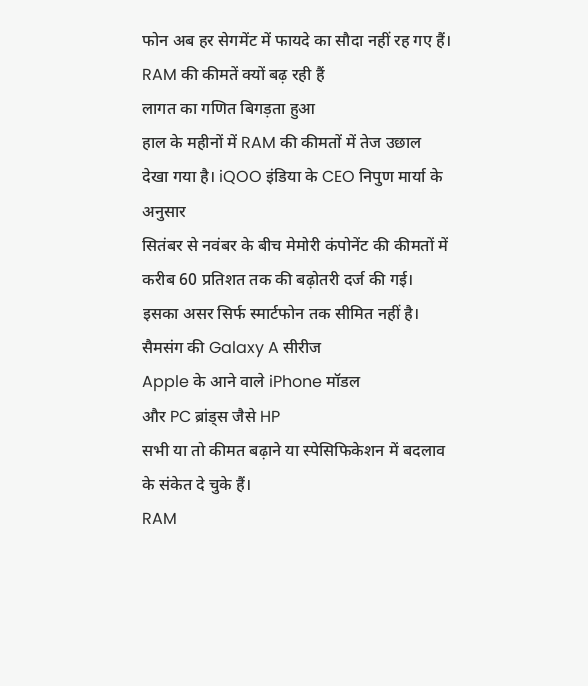फोन अब हर सेगमेंट में फायदे का सौदा नहीं रह गए हैं।
RAM की कीमतें क्यों बढ़ रही हैं
लागत का गणित बिगड़ता हुआ
हाल के महीनों में RAM की कीमतों में तेज उछाल देखा गया है। iQOO इंडिया के CEO निपुण मार्या के अनुसार
सितंबर से नवंबर के बीच मेमोरी कंपोनेंट की कीमतों में करीब 60 प्रतिशत तक की बढ़ोतरी दर्ज की गई।
इसका असर सिर्फ स्मार्टफोन तक सीमित नहीं है।
सैमसंग की Galaxy A सीरीज
Apple के आने वाले iPhone मॉडल
और PC ब्रांड्स जैसे HP
सभी या तो कीमत बढ़ाने या स्पेसिफिकेशन में बदलाव के संकेत दे चुके हैं।
RAM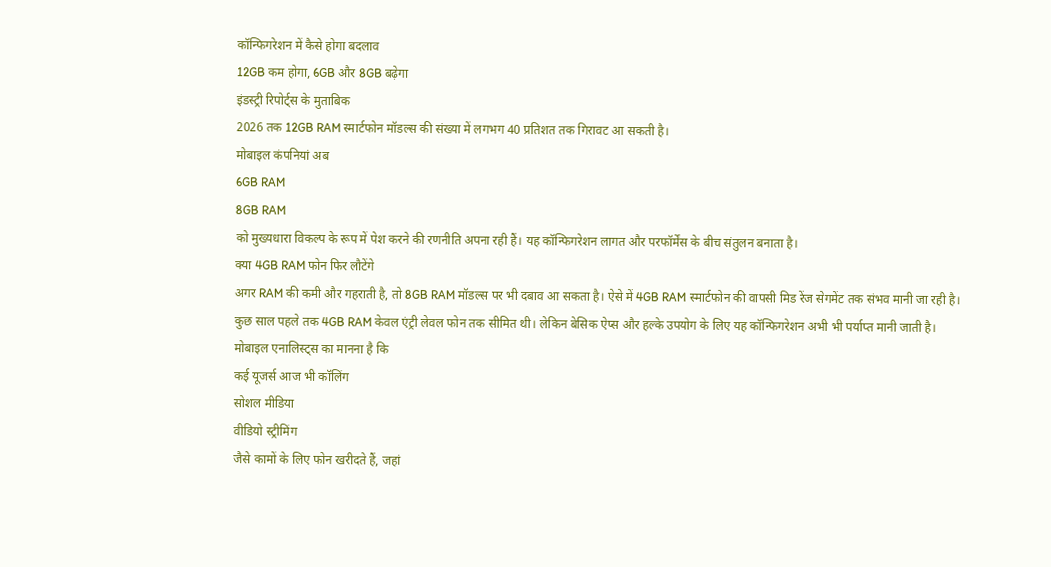कॉन्फिगरेशन में कैसे होगा बदलाव
12GB कम होगा, 6GB और 8GB बढ़ेगा
इंडस्ट्री रिपोर्ट्स के मुताबिक
2026 तक 12GB RAM स्मार्टफोन मॉडल्स की संख्या में लगभग 40 प्रतिशत तक गिरावट आ सकती है।
मोबाइल कंपनियां अब
6GB RAM
8GB RAM
को मुख्यधारा विकल्प के रूप में पेश करने की रणनीति अपना रही हैं। यह कॉन्फिगरेशन लागत और परफॉर्मेंस के बीच संतुलन बनाता है।
क्या 4GB RAM फोन फिर लौटेंगे
अगर RAM की कमी और गहराती है, तो 8GB RAM मॉडल्स पर भी दबाव आ सकता है। ऐसे में 4GB RAM स्मार्टफोन की वापसी मिड रेंज सेगमेंट तक संभव मानी जा रही है।
कुछ साल पहले तक 4GB RAM केवल एंट्री लेवल फोन तक सीमित थी। लेकिन बेसिक ऐप्स और हल्के उपयोग के लिए यह कॉन्फिगरेशन अभी भी पर्याप्त मानी जाती है।
मोबाइल एनालिस्ट्स का मानना है कि
कई यूजर्स आज भी कॉलिंग
सोशल मीडिया
वीडियो स्ट्रीमिंग
जैसे कामों के लिए फोन खरीदते हैं, जहां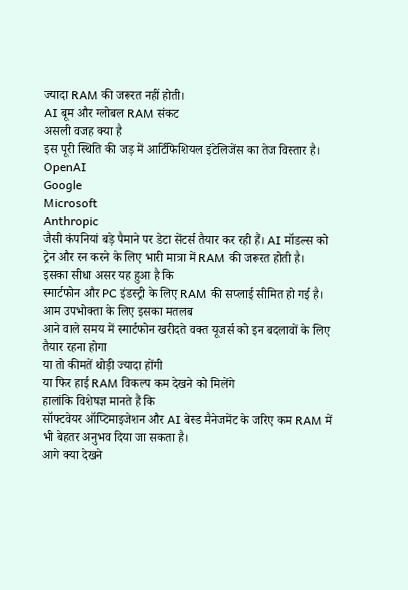ज्यादा RAM की जरूरत नहीं होती।
AI बूम और ग्लोबल RAM संकट
असली वजह क्या है
इस पूरी स्थिति की जड़ में आर्टिफिशियल इंटेलिजेंस का तेज विस्तार है।
OpenAI
Google
Microsoft
Anthropic
जैसी कंपनियां बड़े पैमाने पर डेटा सेंटर्स तैयार कर रही हैं। AI मॉडल्स को ट्रेन और रन करने के लिए भारी मात्रा में RAM की जरूरत होती है।
इसका सीधा असर यह हुआ है कि
स्मार्टफोन और PC इंडस्ट्री के लिए RAM की सप्लाई सीमित हो गई है।
आम उपभोक्ता के लिए इसका मतलब
आने वाले समय में स्मार्टफोन खरीदते वक्त यूजर्स को इन बदलावों के लिए तैयार रहना होगा
या तो कीमतें थोड़ी ज्यादा होंगी
या फिर हाई RAM विकल्प कम देखने को मिलेंगे
हालांकि विशेषज्ञ मानते हैं कि
सॉफ्टवेयर ऑप्टिमाइजेशन और AI बेस्ड मैनेजमेंट के जरिए कम RAM में भी बेहतर अनुभव दिया जा सकता है।
आगे क्या देखने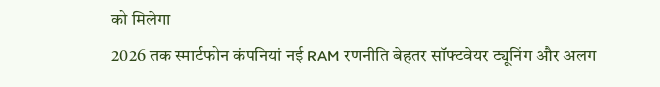को मिलेगा
2026 तक स्मार्टफोन कंपनियां नई RAM रणनीति बेहतर सॉफ्टवेयर ट्यूनिंग और अलग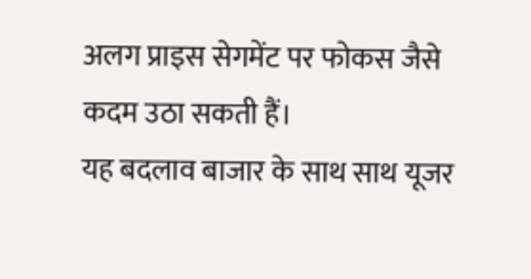अलग प्राइस सेगमेंट पर फोकस जैसे कदम उठा सकती हैं।
यह बदलाव बाजार के साथ साथ यूजर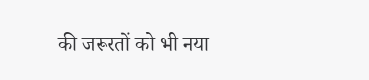की जरूरतों को भी नया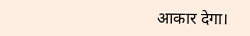आकार देगा।